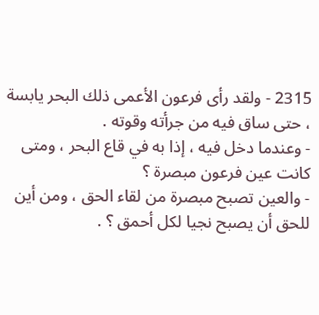2315 - ولقد رأى فرعون الأعمى ذلك البحر يابسة ، حتى ساق فيه من جرأته وقوته .
- وعندما دخل فيه ، إذا به في قاع البحر ، ومتى كانت عين فرعون مبصرة ؟
- والعين تصبح مبصرة من لقاء الحق ، ومن أين للحق أن يصبح نجيا لكل أحمق ؟ .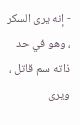- إنه يرى السكر ، وهو في حد ذاته سم قاتل ، ويرى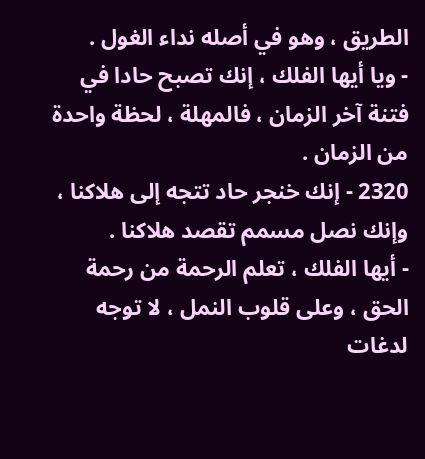الطريق ، وهو في أصله نداء الغول .
- ويا أيها الفلك ، إنك تصبح حادا في فتنة آخر الزمان ، فالمهلة ، لحظة واحدة من الزمان .
2320 - إنك خنجر حاد تتجه إلى هلاكنا ، وإنك نصل مسمم تقصد هلاكنا .
- أيها الفلك ، تعلم الرحمة من رحمة الحق ، وعلى قلوب النمل ، لا توجه لدغات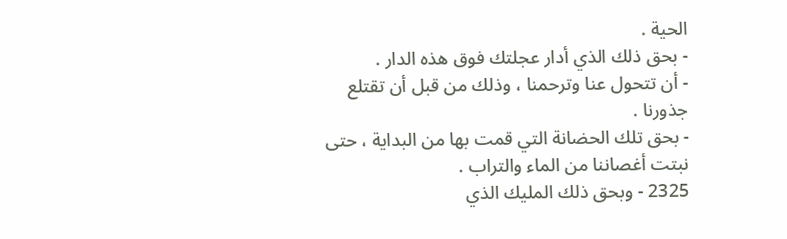الحية .
- بحق ذلك الذي أدار عجلتك فوق هذه الدار .
- أن تتحول عنا وترحمنا ، وذلك من قبل أن تقتلع جذورنا .
- بحق تلك الحضانة التي قمت بها من البداية ، حتى نبتت أغصاننا من الماء والتراب .
2325 - وبحق ذلك المليك الذي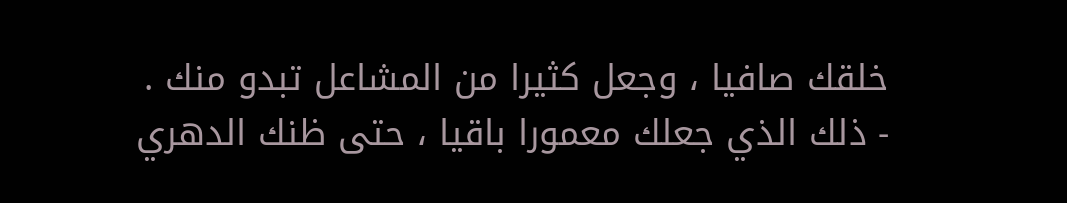خلقك صافيا ، وجعل كثيرا من المشاعل تبدو منك .
- ذلك الذي جعلك معمورا باقيا ، حتى ظنك الدهري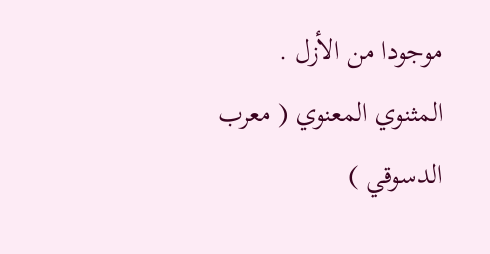موجودا من الأزل .
المثنوي المعنوي ( معرب الدسوقي )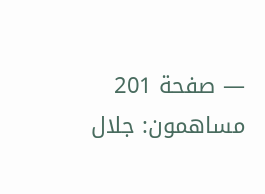— صفحة 201
مساهمون: جلال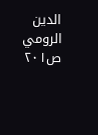الدين الرومي
ص٢٠١